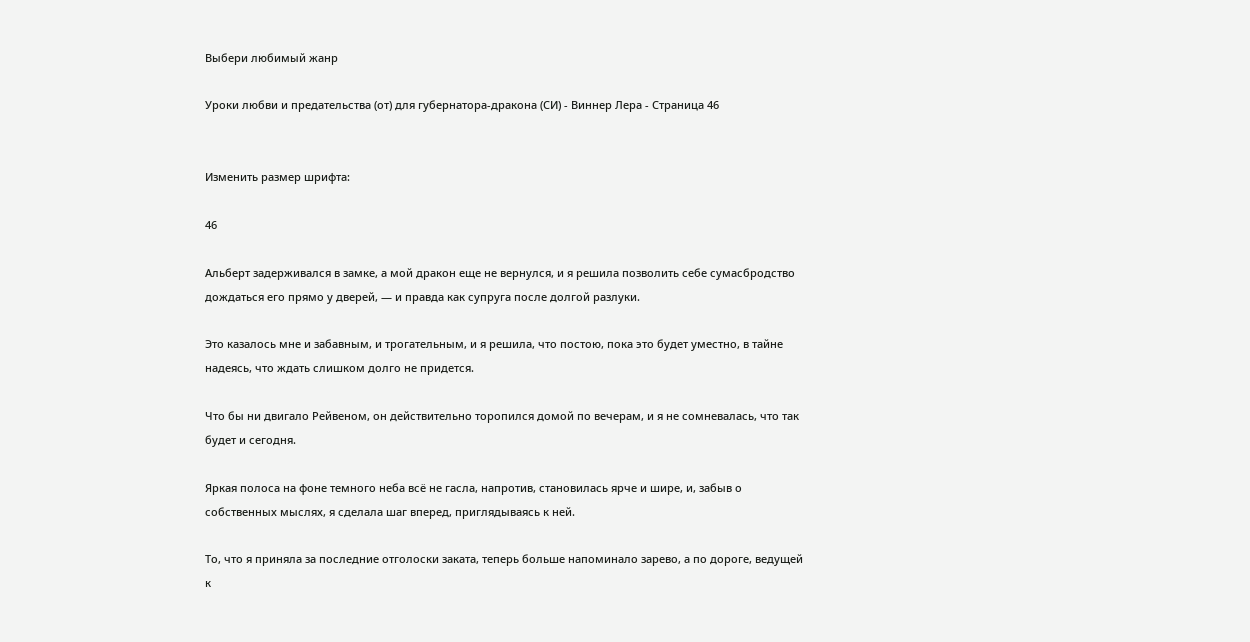Выбери любимый жанр

Уроки любви и предательства (от) для губернатора-дракона (СИ) - Виннер Лера - Страница 46


Изменить размер шрифта:

46

Альберт задерживался в замке, а мой дракон еще не вернулся, и я решила позволить себе сумасбродство дождаться его прямо у дверей, — и правда как супруга после долгой разлуки.

Это казалось мне и забавным, и трогательным, и я решила, что постою, пока это будет уместно, в тайне надеясь, что ждать слишком долго не придется.

Что бы ни двигало Рейвеном, он действительно торопился домой по вечерам, и я не сомневалась, что так будет и сегодня.

Яркая полоса на фоне темного неба всё не гасла, напротив, становилась ярче и шире, и, забыв о собственных мыслях, я сделала шаг вперед, приглядываясь к ней.

То, что я приняла за последние отголоски заката, теперь больше напоминало зарево, а по дороге, ведущей к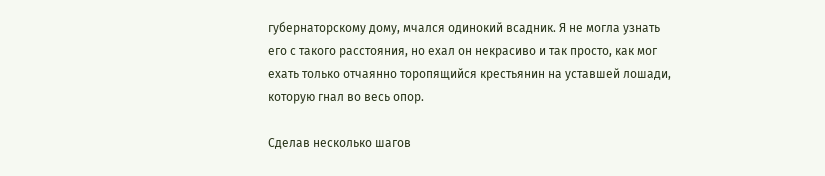губернаторскому дому, мчался одинокий всадник. Я не могла узнать его с такого расстояния, но ехал он некрасиво и так просто, как мог ехать только отчаянно торопящийся крестьянин на уставшей лошади, которую гнал во весь опор.

Сделав несколько шагов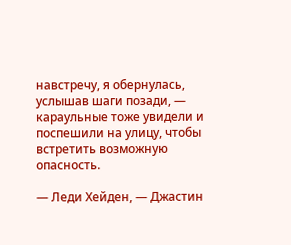навстречу, я обернулась, услышав шаги позади, — караульные тоже увидели и поспешили на улицу, чтобы встретить возможную опасность.

— Леди Хейден, — Джастин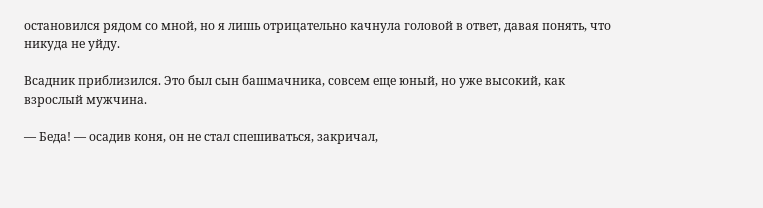остановился рядом со мной, но я лишь отрицательно качнула головой в ответ, давая понять, что никуда не уйду.

Всадник приблизился. Это был сын башмачника, совсем еще юный, но уже высокий, как взрослый мужчина.

— Беда! — осадив коня, он не стал спешиваться, закричал,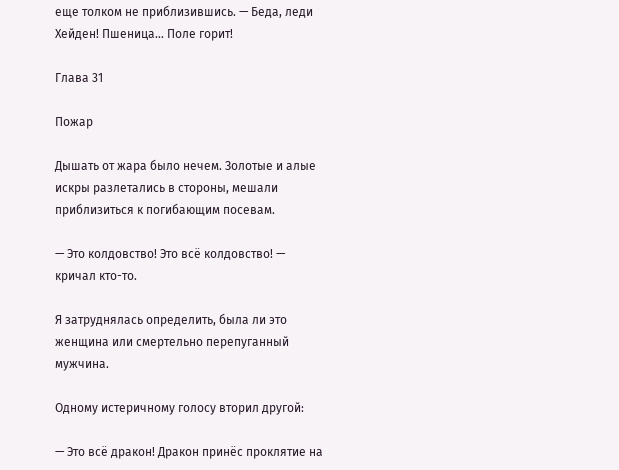еще толком не приблизившись. — Беда, леди Хейден! Пшеница… Поле горит!

Глава 31

Пожар

Дышать от жара было нечем. Золотые и алые искры разлетались в стороны, мешали приблизиться к погибающим посевам.

— Это колдовство! Это всё колдовство! — кричал кто-то.

Я затруднялась определить, была ли это женщина или смертельно перепуганный мужчина.

Одному истеричному голосу вторил другой:

— Это всё дракон! Дракон принёс проклятие на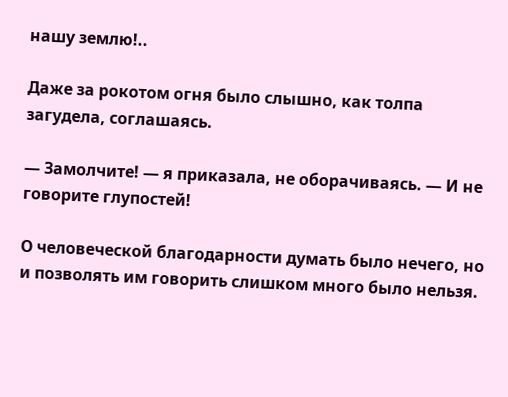нашу землю!..

Даже за рокотом огня было слышно, как толпа загудела, соглашаясь.

— Замолчите! — я приказала, не оборачиваясь. — И не говорите глупостей!

О человеческой благодарности думать было нечего, но и позволять им говорить слишком много было нельзя.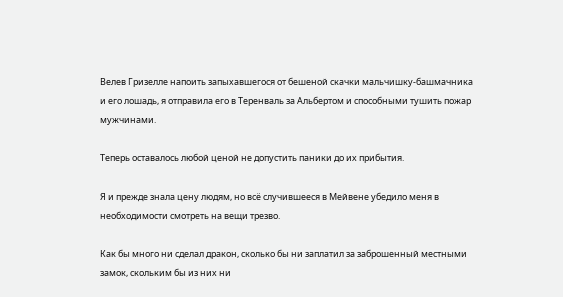Велев Гризелле напоить запыхавшегося от бешеной скачки мальчишку-башмачника и его лошадь, я отправила его в Теренваль за Альбертом и способными тушить пожар мужчинами.

Теперь оставалось любой ценой не допустить паники до их прибытия.

Я и прежде знала цену людям, но всё случившееся в Мейвене убедило меня в необходимости смотреть на вещи трезво.

Как бы много ни сделал дракон, сколько бы ни заплатил за заброшенный местными замок, скольким бы из них ни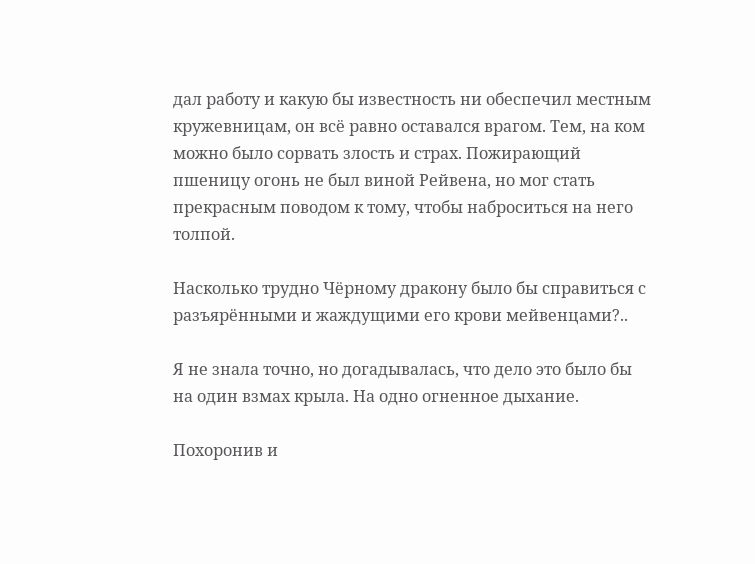дал работу и какую бы известность ни обеспечил местным кружевницам, он всё равно оставался врагом. Тем, на ком можно было сорвать злость и страх. Пожирающий пшеницу огонь не был виной Рейвена, но мог стать прекрасным поводом к тому, чтобы наброситься на него толпой.

Насколько трудно Чёрному дракону было бы справиться с разъярёнными и жаждущими его крови мейвенцами?..

Я не знала точно, но догадывалась, что дело это было бы на один взмах крыла. На одно огненное дыхание.

Похоронив и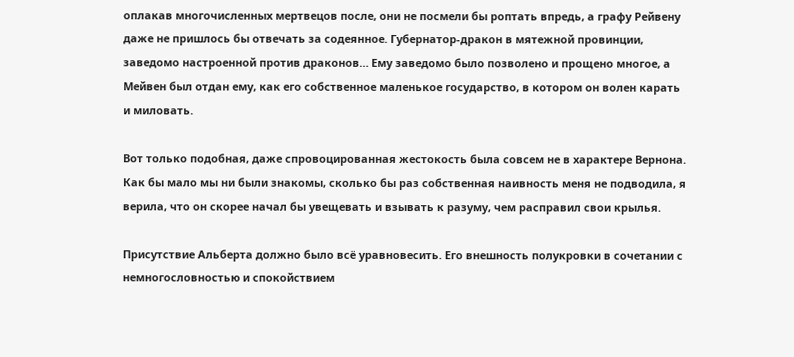оплакав многочисленных мертвецов после, они не посмели бы роптать впредь, а графу Рейвену даже не пришлось бы отвечать за содеянное. Губернатор-дракон в мятежной провинции, заведомо настроенной против драконов… Ему заведомо было позволено и прощено многое, а Мейвен был отдан ему, как его собственное маленькое государство, в котором он волен карать и миловать.

Вот только подобная, даже спровоцированная жестокость была совсем не в характере Вернона. Как бы мало мы ни были знакомы, сколько бы раз собственная наивность меня не подводила, я верила, что он скорее начал бы увещевать и взывать к разуму, чем расправил свои крылья.

Присутствие Альберта должно было всё уравновесить. Его внешность полукровки в сочетании с немногословностью и спокойствием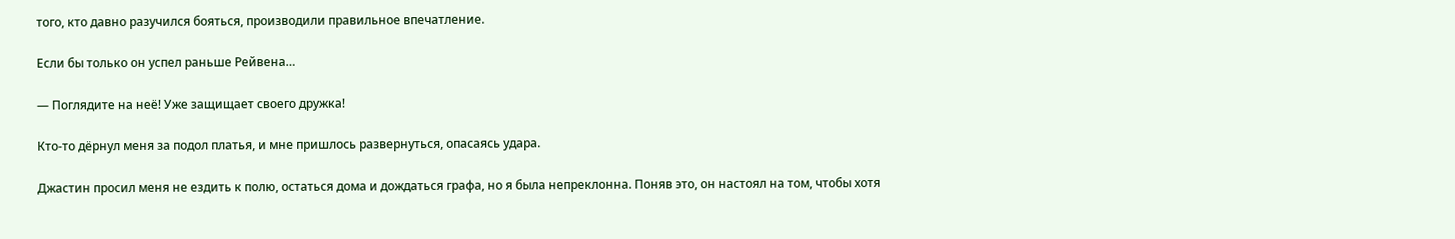того, кто давно разучился бояться, производили правильное впечатление.

Если бы только он успел раньше Рейвена…

— Поглядите на неё! Уже защищает своего дружка!

Кто-то дёрнул меня за подол платья, и мне пришлось развернуться, опасаясь удара.

Джастин просил меня не ездить к полю, остаться дома и дождаться графа, но я была непреклонна. Поняв это, он настоял на том, чтобы хотя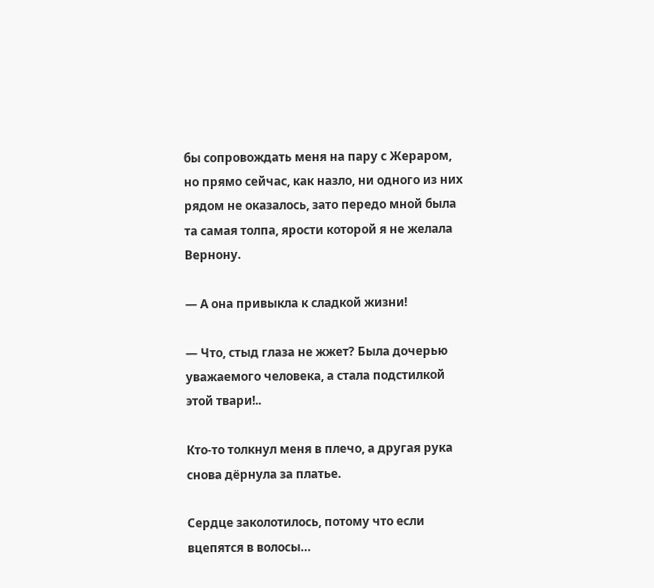бы сопровождать меня на пару с Жераром, но прямо сейчас, как назло, ни одного из них рядом не оказалось, зато передо мной была та самая толпа, ярости которой я не желала Вернону.

— А она привыкла к сладкой жизни!

— Что, стыд глаза не жжет? Была дочерью уважаемого человека, а стала подстилкой этой твари!..

Кто-то толкнул меня в плечо, а другая рука снова дёрнула за платье.

Сердце заколотилось, потому что если вцепятся в волосы…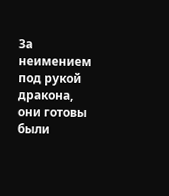За неимением под рукой дракона, они готовы были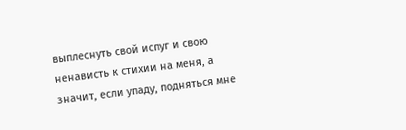выплеснуть свой испуг и свою ненависть к стихии на меня, а значит, если упаду, подняться мне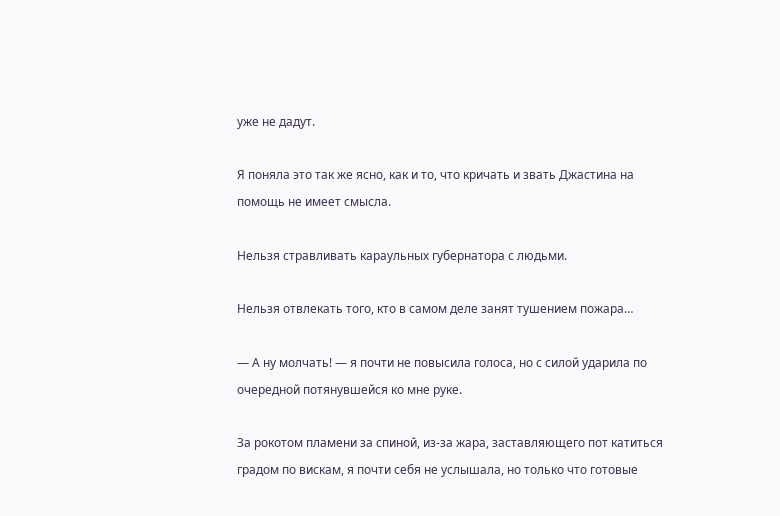уже не дадут.

Я поняла это так же ясно, как и то, что кричать и звать Джастина на помощь не имеет смысла.

Нельзя стравливать караульных губернатора с людьми.

Нельзя отвлекать того, кто в самом деле занят тушением пожара…

— А ну молчать! — я почти не повысила голоса, но с силой ударила по очередной потянувшейся ко мне руке.

За рокотом пламени за спиной, из-за жара, заставляющего пот катиться градом по вискам, я почти себя не услышала, но только что готовые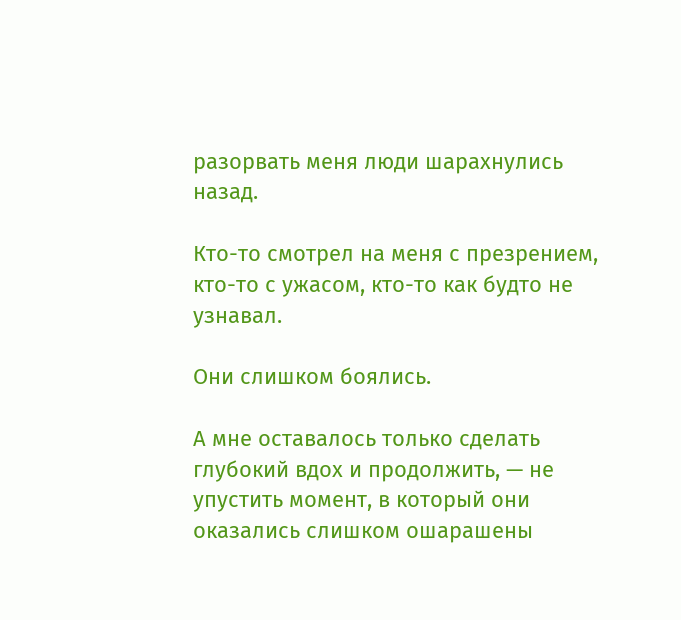разорвать меня люди шарахнулись назад.

Кто-то смотрел на меня с презрением, кто-то с ужасом, кто-то как будто не узнавал.

Они слишком боялись.

А мне оставалось только сделать глубокий вдох и продолжить, — не упустить момент, в который они оказались слишком ошарашены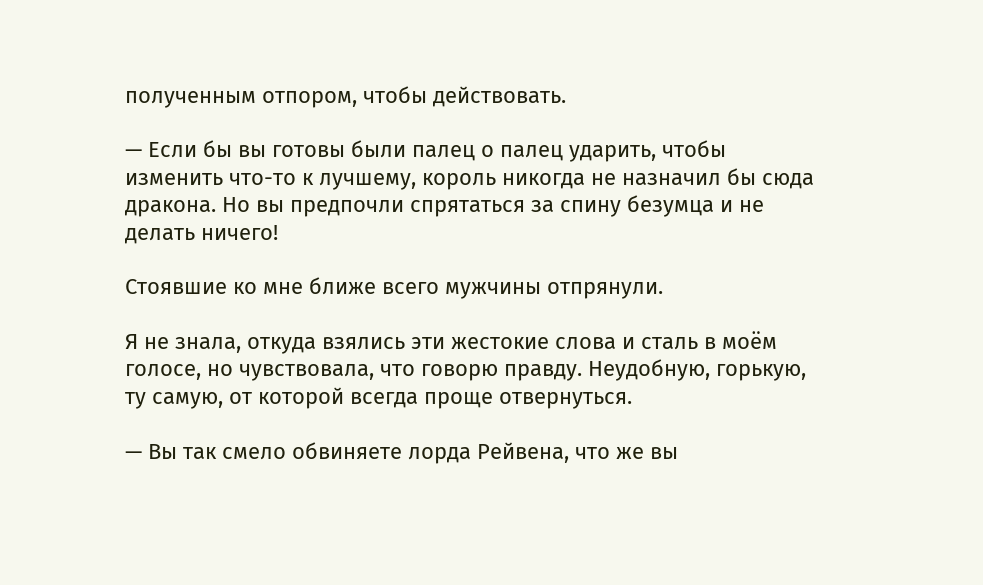полученным отпором, чтобы действовать.

— Если бы вы готовы были палец о палец ударить, чтобы изменить что-то к лучшему, король никогда не назначил бы сюда дракона. Но вы предпочли спрятаться за спину безумца и не делать ничего!

Стоявшие ко мне ближе всего мужчины отпрянули.

Я не знала, откуда взялись эти жестокие слова и сталь в моём голосе, но чувствовала, что говорю правду. Неудобную, горькую, ту самую, от которой всегда проще отвернуться.

— Вы так смело обвиняете лорда Рейвена, что же вы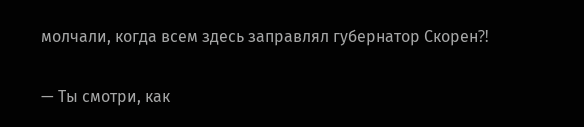молчали, когда всем здесь заправлял губернатор Скорен⁈

— Ты смотри, как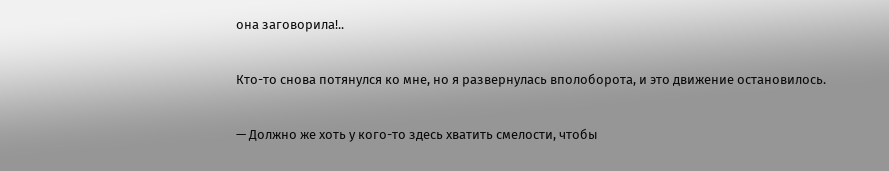она заговорила!..

Кто-то снова потянулся ко мне, но я развернулась вполоборота, и это движение остановилось.

— Должно же хоть у кого-то здесь хватить смелости, чтобы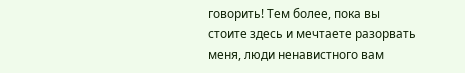говорить! Тем более, пока вы стоите здесь и мечтаете разорвать меня, люди ненавистного вам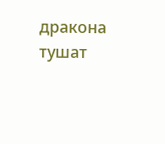дракона тушат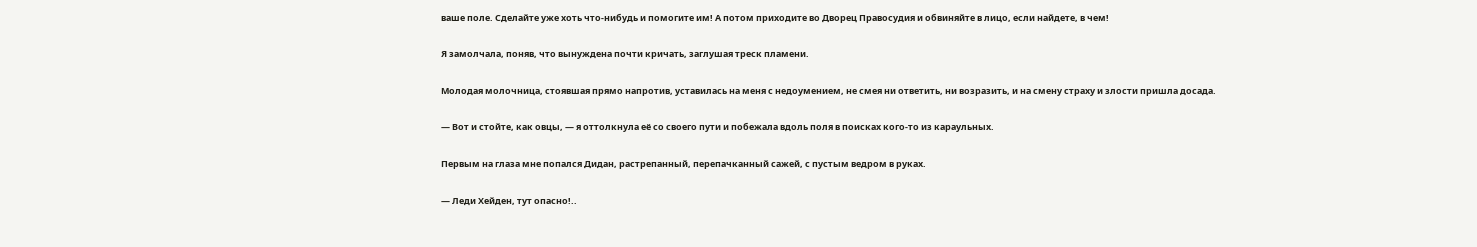ваше поле. Сделайте уже хоть что-нибудь и помогите им! А потом приходите во Дворец Правосудия и обвиняйте в лицо, если найдете, в чем!

Я замолчала, поняв, что вынуждена почти кричать, заглушая треск пламени.

Молодая молочница, стоявшая прямо напротив, уставилась на меня с недоумением, не смея ни ответить, ни возразить, и на смену страху и злости пришла досада.

— Вот и стойте, как овцы, — я оттолкнула её со своего пути и побежала вдоль поля в поисках кого-то из караульных.

Первым на глаза мне попался Дидан, растрепанный, перепачканный сажей, с пустым ведром в руках.

— Леди Хейден, тут опасно!..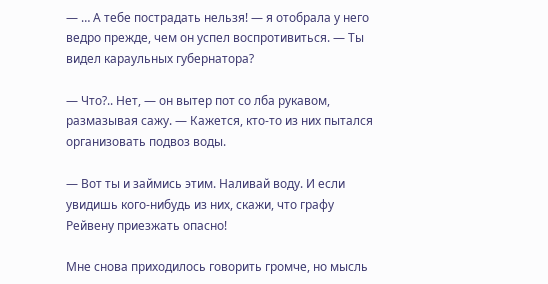— … А тебе пострадать нельзя! — я отобрала у него ведро прежде, чем он успел воспротивиться. — Ты видел караульных губернатора?

— Что?.. Нет, — он вытер пот со лба рукавом, размазывая сажу. — Кажется, кто-то из них пытался организовать подвоз воды.

— Вот ты и займись этим. Наливай воду. И если увидишь кого-нибудь из них, скажи, что графу Рейвену приезжать опасно!

Мне снова приходилось говорить громче, но мысль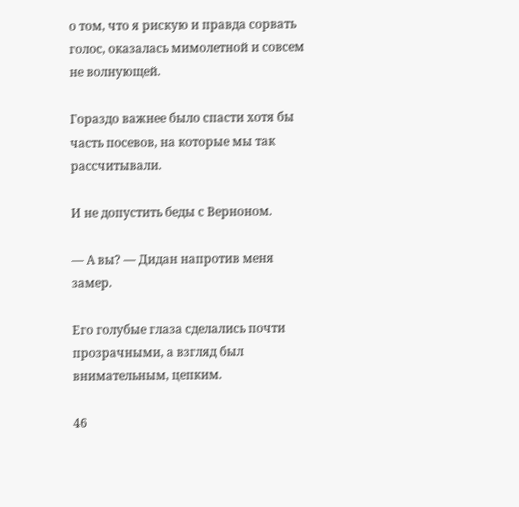о том, что я рискую и правда сорвать голос, оказалась мимолетной и совсем не волнующей.

Гораздо важнее было спасти хотя бы часть посевов, на которые мы так рассчитывали.

И не допустить беды с Верноном.

— А вы? — Дидан напротив меня замер.

Его голубые глаза сделались почти прозрачными, а взгляд был внимательным, цепким.

46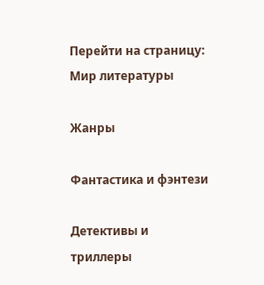Перейти на страницу:
Мир литературы

Жанры

Фантастика и фэнтези

Детективы и триллеры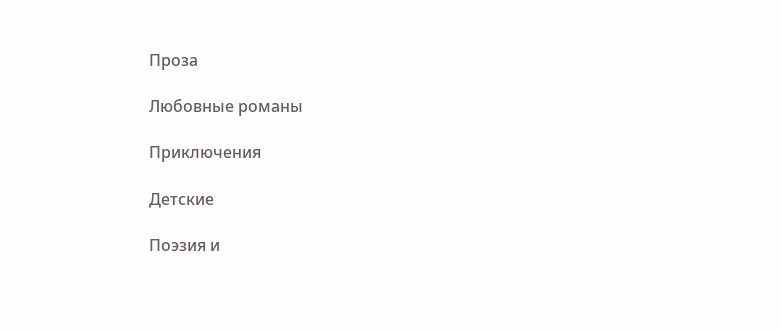Проза

Любовные романы

Приключения

Детские

Поэзия и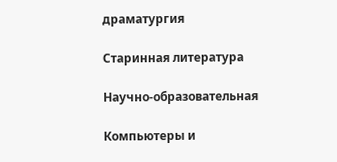драматургия

Старинная литература

Научно-образовательная

Компьютеры и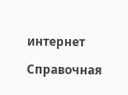интернет

Справочная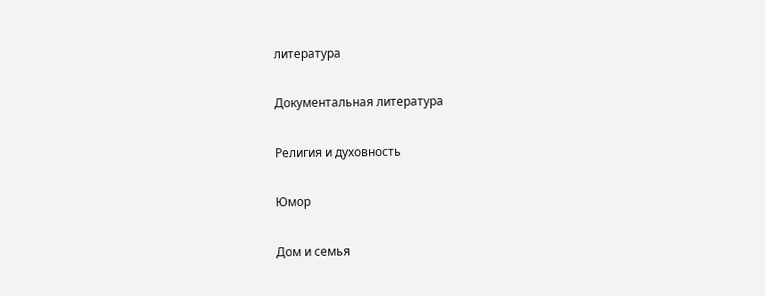литература

Документальная литература

Религия и духовность

Юмор

Дом и семья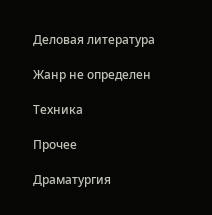Деловая литература

Жанр не определен

Техника

Прочее

Драматургия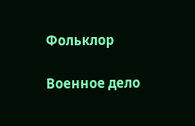Фольклор

Военное дело